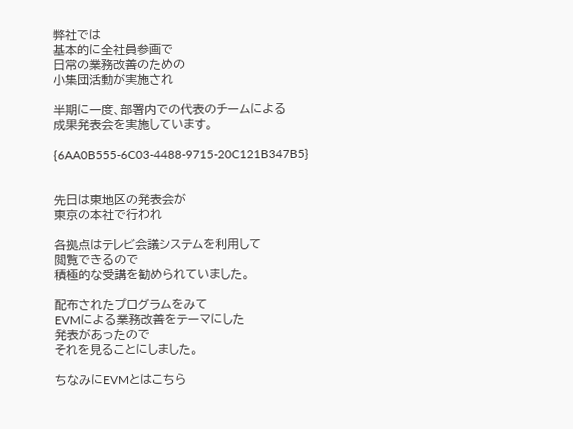弊社では
基本的に全社員参画で
日常の業務改善のための
小集団活動が実施され

半期に一度、部署内での代表のチームによる
成果発表会を実施しています。

{6AA0B555-6C03-4488-9715-20C121B347B5}


先日は東地区の発表会が
東京の本社で行われ

各拠点はテレビ会議システムを利用して
閲覧できるので
積極的な受講を勧められていました。

配布されたプログラムをみて
EVMによる業務改善をテーマにした
発表があったので
それを見ることにしました。

ちなみにEVMとはこちら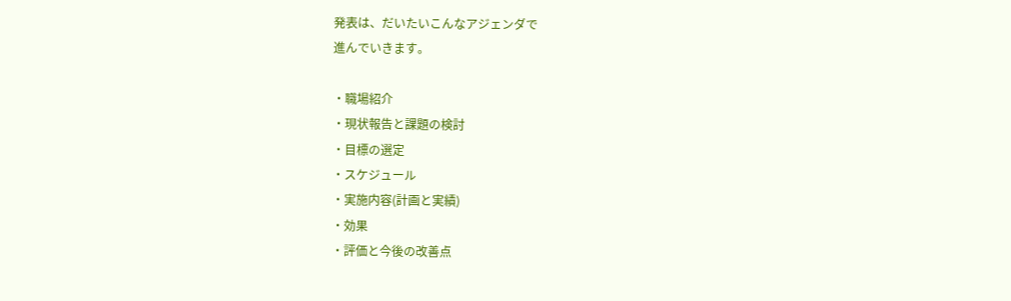発表は、だいたいこんなアジェンダで
進んでいきます。

・職場紹介
・現状報告と課題の検討
・目標の選定
・スケジュール
・実施内容(計画と実績)
・効果
・評価と今後の改善点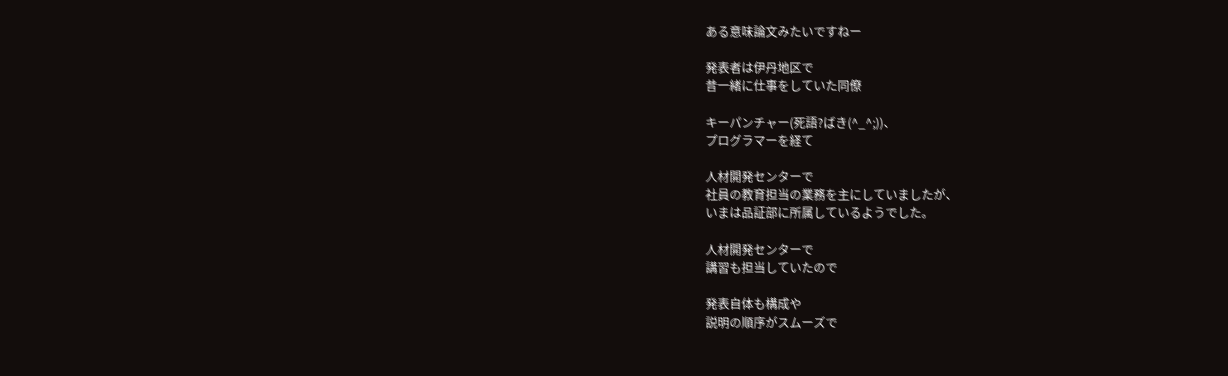ある意味論文みたいですねー

発表者は伊丹地区で
昔一緒に仕事をしていた同僚

キーパンチャー(死語?ばき(^_^;))、
プログラマーを経て

人材開発センターで
社員の教育担当の業務を主にしていましたが、
いまは品証部に所属しているようでした。

人材開発センターで
講習も担当していたので

発表自体も構成や
説明の順序がスムーズで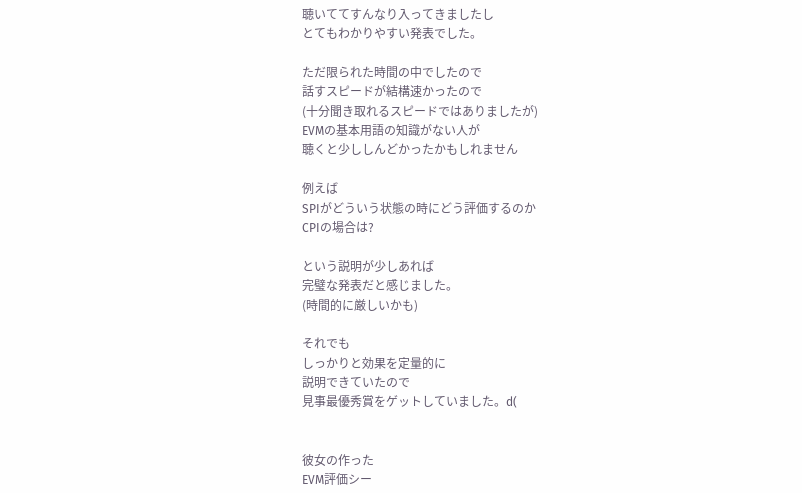聴いててすんなり入ってきましたし
とてもわかりやすい発表でした。

ただ限られた時間の中でしたので
話すスピードが結構速かったので
(十分聞き取れるスピードではありましたが)
EVMの基本用語の知識がない人が
聴くと少ししんどかったかもしれません

例えば
SPIがどういう状態の時にどう評価するのか
CPIの場合は?

という説明が少しあれば
完璧な発表だと感じました。
(時間的に厳しいかも)

それでも
しっかりと効果を定量的に
説明できていたので
見事最優秀賞をゲットしていました。d(


彼女の作った
EVM評価シー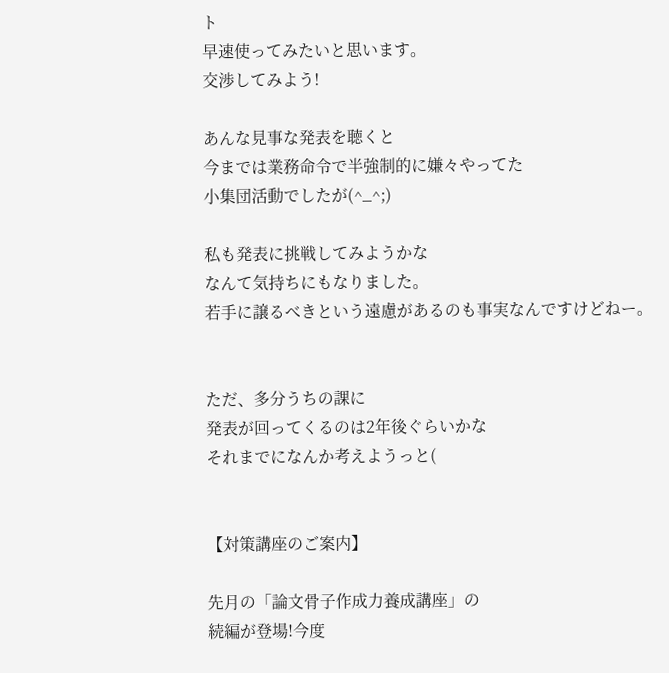ト
早速使ってみたいと思います。
交渉してみよう!

あんな見事な発表を聴くと
今までは業務命令で半強制的に嫌々やってた
小集団活動でしたが(^_^;)

私も発表に挑戦してみようかな
なんて気持ちにもなりました。
若手に譲るべきという遠慮があるのも事実なんですけどねー。


ただ、多分うちの課に
発表が回ってくるのは2年後ぐらいかな
それまでになんか考えようっと(


【対策講座のご案内】

先月の「論文骨子作成力養成講座」の
続編が登場!今度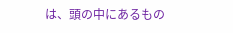は、頭の中にあるもの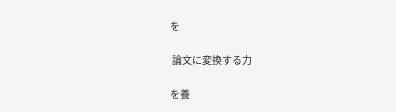を

 論文に変換する力

を養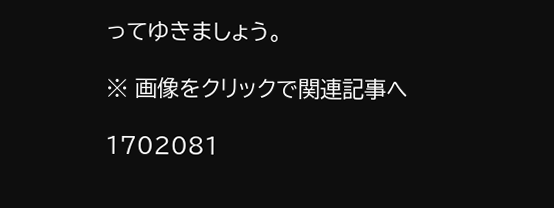ってゆきましょう。

※ 画像をクリックで関連記事へ

1702081